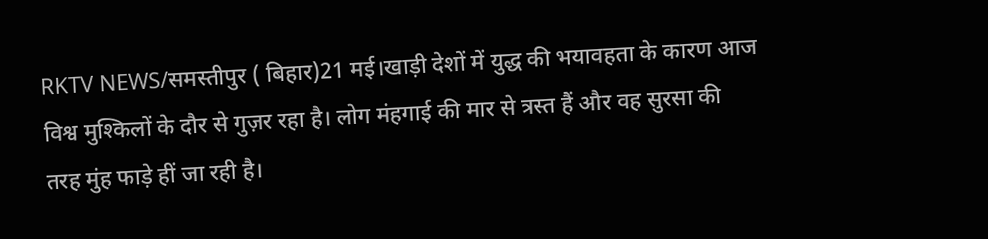RKTV NEWS/समस्तीपुर ( बिहार)21 मई।खाड़ी देशों में युद्ध की भयावहता के कारण आज विश्व मुश्किलों के दौर से गुज़र रहा है। लोग मंहगाई की मार से त्रस्त हैं और वह सुरसा की तरह मुंह फाड़े हीं जा रही है।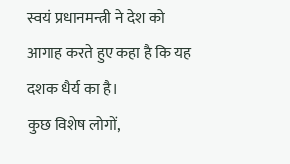स्वयं प्रधानमन्त्री ने देश को आगाह करते हुए कहा है कि यह दशक धैर्य का है।
कुछ विशेष लोगों,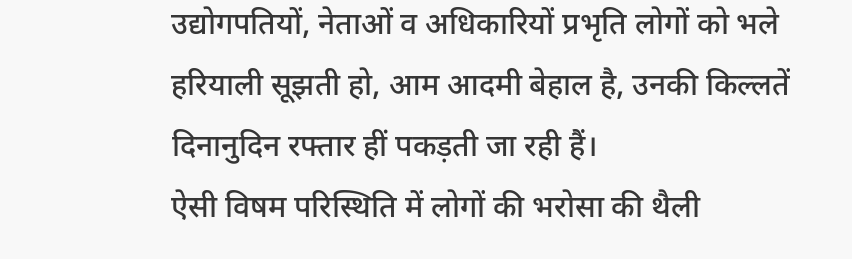उद्योगपतियों, नेताओं व अधिकारियों प्रभृति लोगों को भले हरियाली सूझती हो, आम आदमी बेहाल है, उनकी किल्लतें दिनानुदिन रफ्तार हीं पकड़ती जा रही हैं।
ऐसी विषम परिस्थिति में लोगों की भरोसा की थैली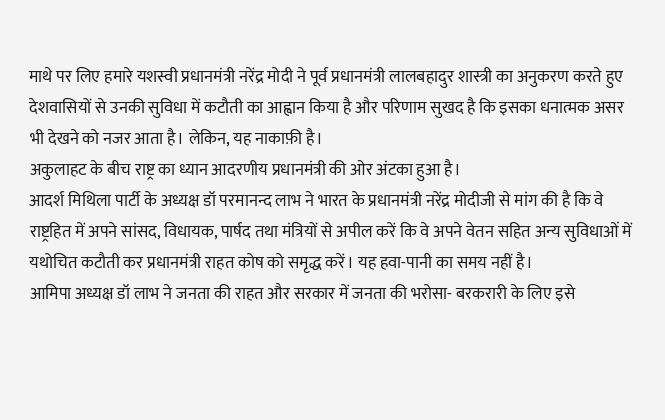माथे पर लिए हमारे यशस्वी प्रधानमंत्री नरेंद्र मोदी ने पूर्व प्रधानमंत्री लालबहादुर शास्त्री का अनुकरण करते हुए देशवासियों से उनकी सुविधा में कटौती का आह्वान किया है और परिणाम सुखद है कि इसका धनात्मक असर भी देखने को नजर आता है। लेकिन, यह नाकाफ़ी है।
अकुलाहट के बीच राष्ट्र का ध्यान आदरणीय प्रधानमंत्री की ओर अंटका हुआ है।
आदर्श मिथिला पार्टी के अध्यक्ष डॉ परमानन्द लाभ ने भारत के प्रधानमंत्री नरेंद्र मोदीजी से मांग की है कि वे राष्ट्रहित में अपने सांसद, विधायक, पार्षद तथा मंत्रियों से अपील करें कि वे अपने वेतन सहित अन्य सुविधाओं में यथोचित कटौती कर प्रधानमंत्री राहत कोष को समृद्ध करें। यह हवा-पानी का समय नहीं है।
आमिपा अध्यक्ष डॉ लाभ ने जनता की राहत और सरकार में जनता की भरोसा- बरकरारी के लिए इसे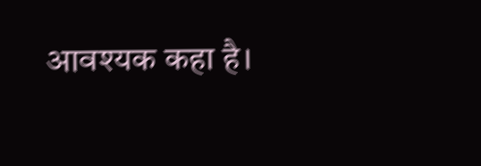आवश्यक कहा है।